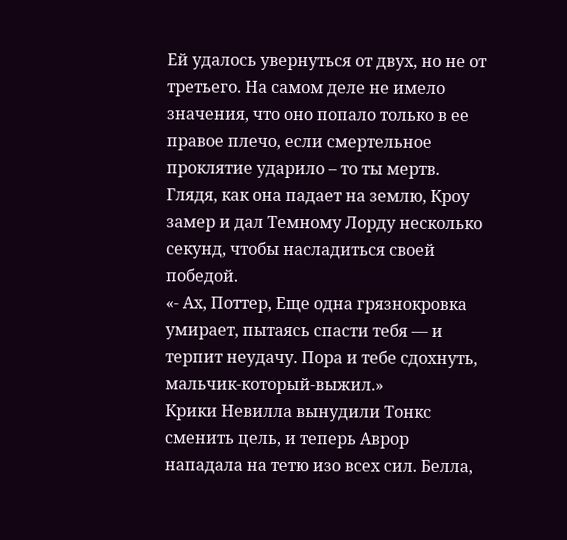Ей удалось увернуться от двух, но не от третьего. На самом деле не имело значения, что оно попало только в ее правое плечо, если смертельное проклятие ударило – то ты мертв. Глядя, как она падает на землю, Кроу замер и дал Темному Лорду несколько секунд, чтобы насладиться своей победой.
«- Ах, Поттер, Еще одна грязнокровка умирает, пытаясь спасти тебя — и терпит неудачу. Пора и тебе сдохнуть, мальчик-который-выжил.»
Крики Невилла вынудили Тонкс сменить цель, и теперь Аврор нападала на тетю изо всех сил. Белла,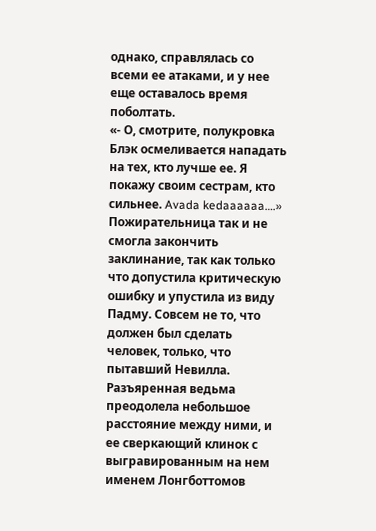однако, справлялась со всеми ее атаками, и у нее еще оставалось время поболтать.
«- О, смотрите, полукровка Блэк осмеливается нападать на тех, кто лучше ее. Я покажу своим сестрам, кто сильнее. Avada kedaaaaaa….»
Пожирательница так и не смогла закончить заклинание, так как только что допустила критическую ошибку и упустила из виду Падму. Совсем не то, что должен был сделать человек, только, что пытавший Невилла. Разъяренная ведьма преодолела небольшое расстояние между ними, и ее сверкающий клинок с выгравированным на нем именем Лонгботтомов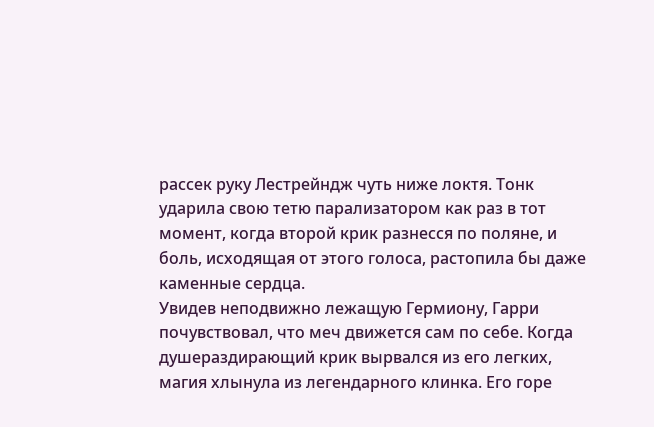рассек руку Лестрейндж чуть ниже локтя. Тонк ударила свою тетю парализатором как раз в тот момент, когда второй крик разнесся по поляне, и боль, исходящая от этого голоса, растопила бы даже каменные сердца.
Увидев неподвижно лежащую Гермиону, Гарри почувствовал, что меч движется сам по себе. Когда душераздирающий крик вырвался из его легких, магия хлынула из легендарного клинка. Его горе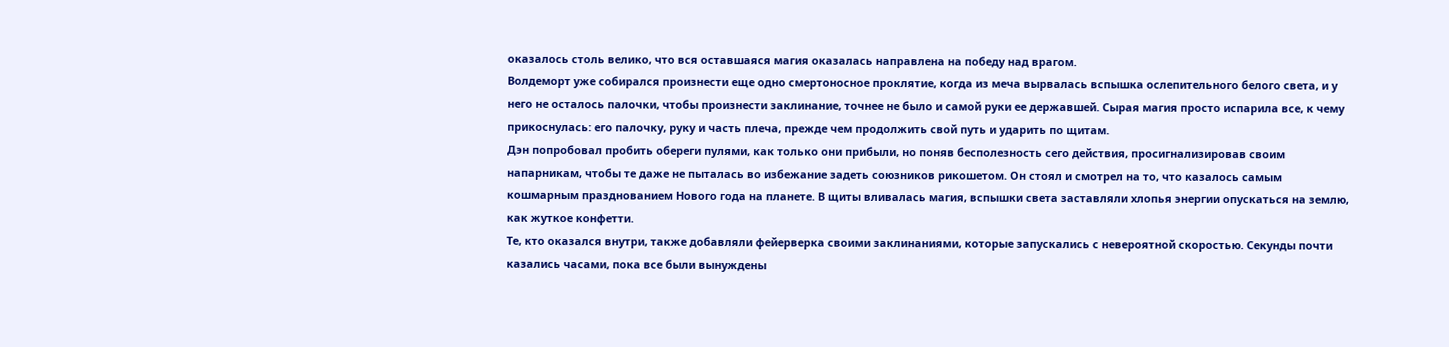оказалось столь велико, что вся оставшаяся магия оказалась направлена на победу над врагом.
Волдеморт уже собирался произнести еще одно смертоносное проклятие, когда из меча вырвалась вспышка ослепительного белого света, и у него не осталось палочки, чтобы произнести заклинание, точнее не было и самой руки ее державшей. Сырая магия просто испарила все, к чему прикоснулась: его палочку, руку и часть плеча, прежде чем продолжить свой путь и ударить по щитам.
Дэн попробовал пробить обереги пулями, как только они прибыли, но поняв бесполезность сего действия, просигнализировав своим напарникам, чтобы те даже не пыталась во избежание задеть союзников рикошетом. Он стоял и смотрел на то, что казалось самым кошмарным празднованием Нового года на планете. В щиты вливалась магия, вспышки света заставляли хлопья энергии опускаться на землю, как жуткое конфетти.
Те, кто оказался внутри, также добавляли фейерверка своими заклинаниями, которые запускались с невероятной скоростью. Секунды почти казались часами, пока все были вынуждены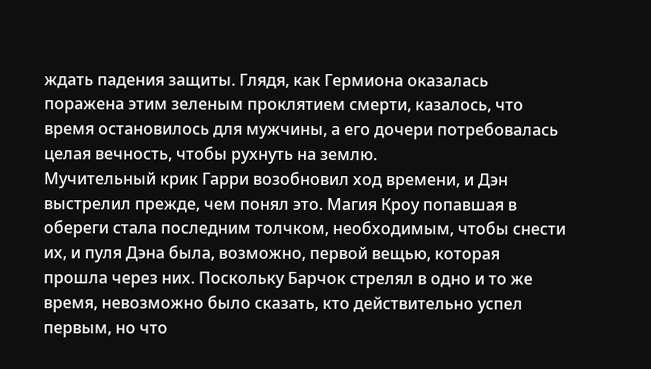ждать падения защиты. Глядя, как Гермиона оказалась поражена этим зеленым проклятием смерти, казалось, что время остановилось для мужчины, а его дочери потребовалась целая вечность, чтобы рухнуть на землю.
Мучительный крик Гарри возобновил ход времени, и Дэн выстрелил прежде, чем понял это. Магия Кроу попавшая в обереги стала последним толчком, необходимым, чтобы снести их, и пуля Дэна была, возможно, первой вещью, которая прошла через них. Поскольку Барчок стрелял в одно и то же время, невозможно было сказать, кто действительно успел первым, но что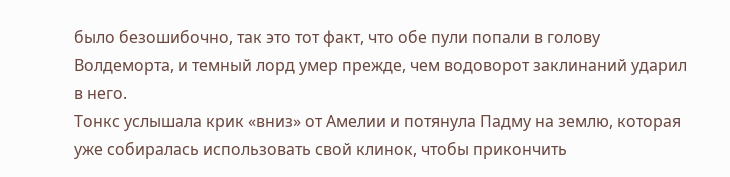было безошибочно, так это тот факт, что обе пули попали в голову Волдеморта, и темный лорд умер прежде, чем водоворот заклинаний ударил в него.
Тонкс услышала крик «вниз» от Амелии и потянула Падму на землю, которая уже собиралась использовать свой клинок, чтобы прикончить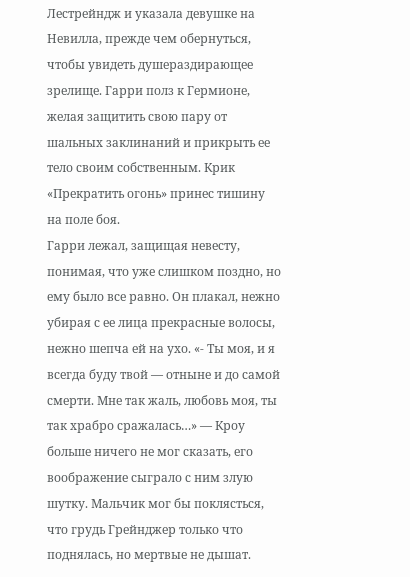Лестрейндж и указала девушке на Невилла, прежде чем обернуться, чтобы увидеть душераздирающее зрелище. Гарри полз к Гермионе, желая защитить свою пару от шальных заклинаний и прикрыть ее тело своим собственным. Крик «Прекратить огонь» принес тишину на поле боя.
Гарри лежал, защищая невесту, понимая, что уже слишком поздно, но ему было все равно. Он плакал, нежно убирая с ее лица прекрасные волосы, нежно шепча ей на ухо. «- Ты моя, и я всегда буду твой — отныне и до самой смерти. Мне так жаль, любовь моя, ты так храбро сражалась…» — Кроу больше ничего не мог сказать, его воображение сыграло с ним злую шутку. Мальчик мог бы поклясться, что грудь Грейнджер только что поднялась, но мертвые не дышат.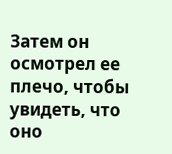Затем он осмотрел ее плечо, чтобы увидеть, что оно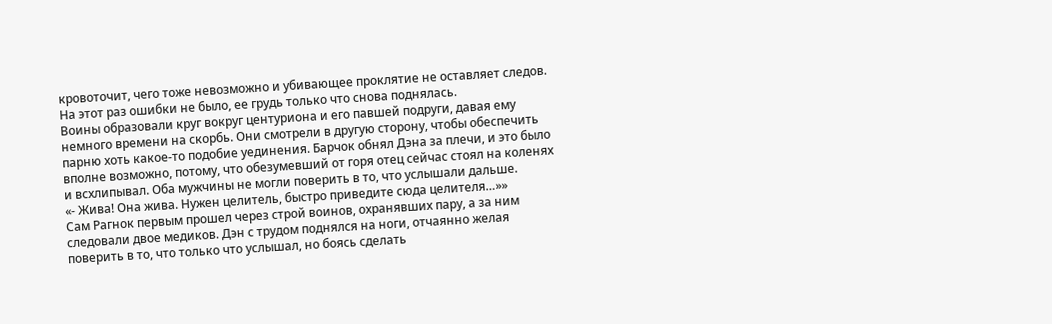кровоточит, чего тоже невозможно и убивающее проклятие не оставляет следов. На этот раз ошибки не было, ее грудь только что снова поднялась.
Воины образовали круг вокруг центуриона и его павшей подруги, давая ему немного времени на скорбь. Они смотрели в другую сторону, чтобы обеспечить парню хоть какое-то подобие уединения. Барчок обнял Дэна за плечи, и это было вполне возможно, потому, что обезумевший от горя отец сейчас стоял на коленях и всхлипывал. Оба мужчины не могли поверить в то, что услышали дальше.
«- Жива! Она жива. Нужен целитель, быстро приведите сюда целителя…»»
Сам Рагнок первым прошел через строй воинов, охранявших пару, а за ним следовали двое медиков. Дэн с трудом поднялся на ноги, отчаянно желая поверить в то, что только что услышал, но боясь сделать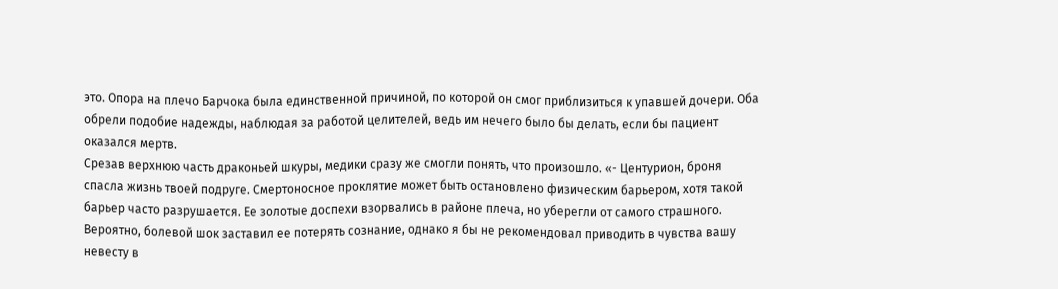это. Опора на плечо Барчока была единственной причиной, по которой он смог приблизиться к упавшей дочери. Оба обрели подобие надежды, наблюдая за работой целителей, ведь им нечего было бы делать, если бы пациент оказался мертв.
Срезав верхнюю часть драконьей шкуры, медики сразу же смогли понять, что произошло. «- Центурион, броня спасла жизнь твоей подруге. Смертоносное проклятие может быть остановлено физическим барьером, хотя такой барьер часто разрушается. Ее золотые доспехи взорвались в районе плеча, но уберегли от самого страшного. Вероятно, болевой шок заставил ее потерять сознание, однако я бы не рекомендовал приводить в чувства вашу невесту в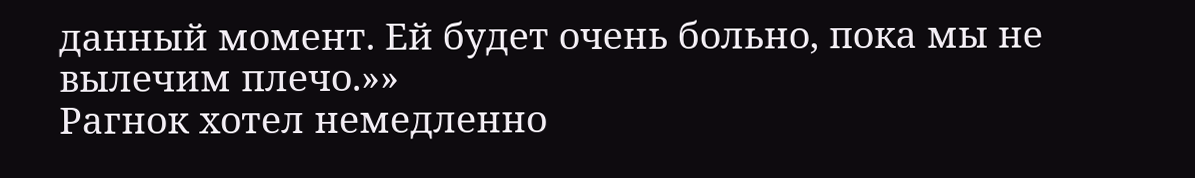данный момент. Ей будет очень больно, пока мы не вылечим плечо.»»
Рагнок хотел немедленно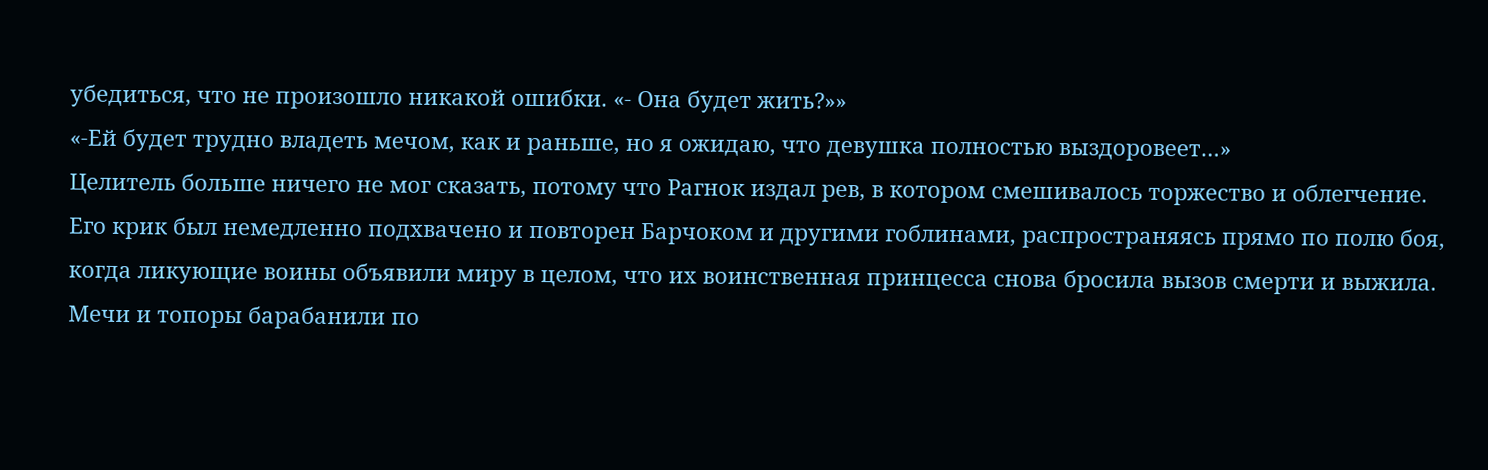убедиться, что не произошло никакой ошибки. «- Она будет жить?»»
«-Ей будет трудно владеть мечом, как и раньше, но я ожидаю, что девушка полностью выздоровеет…»
Целитель больше ничего не мог сказать, потому что Рагнок издал рев, в котором смешивалось торжество и облегчение. Его крик был немедленно подхвачено и повторен Барчоком и другими гоблинами, распространяясь прямо по полю боя, когда ликующие воины объявили миру в целом, что их воинственная принцесса снова бросила вызов смерти и выжила. Мечи и топоры барабанили по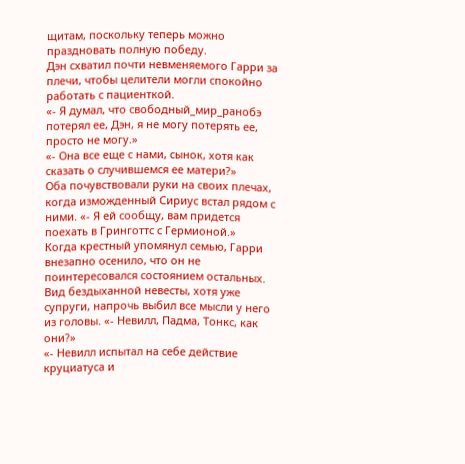щитам, поскольку теперь можно праздновать полную победу.
Дэн схватил почти невменяемого Гарри за плечи, чтобы целители могли спокойно работать с пациенткой.
«- Я думал, что свободный_мир_ранобэ потерял ее, Дэн, я не могу потерять ее, просто не могу.»
«- Она все еще с нами, сынок, хотя как сказать о случившемся ее матери?»
Оба почувствовали руки на своих плечах, когда изможденный Сириус встал рядом с ними. «- Я ей сообщу, вам придется поехать в Гринготтс с Гермионой.»
Когда крестный упомянул семью, Гарри внезапно осенило, что он не поинтересовался состоянием остальных. Вид бездыханной невесты, хотя уже супруги, напрочь выбил все мысли у него из головы. «- Невилл, Падма, Тонкс, как они?»
«- Невилл испытал на себе действие круциатуса и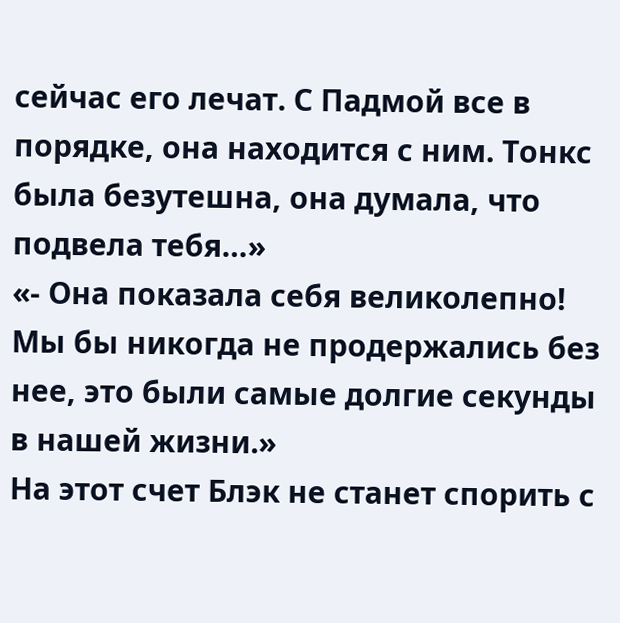сейчас его лечат. С Падмой все в порядке, она находится с ним. Тонкс была безутешна, она думала, что подвела тебя…»
«- Она показала себя великолепно! Мы бы никогда не продержались без нее, это были самые долгие секунды в нашей жизни.»
На этот счет Блэк не станет спорить с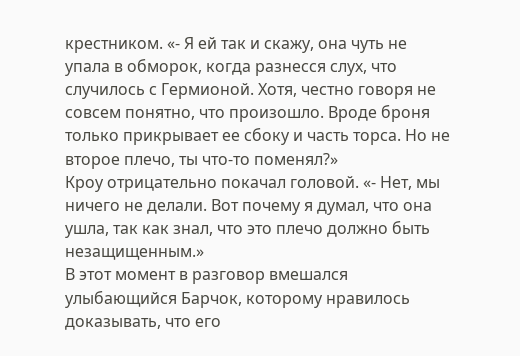крестником. «- Я ей так и скажу, она чуть не упала в обморок, когда разнесся слух, что случилось с Гермионой. Хотя, честно говоря не совсем понятно, что произошло. Вроде броня только прикрывает ее сбоку и часть торса. Но не второе плечо, ты что-то поменял?»
Кроу отрицательно покачал головой. «- Нет, мы ничего не делали. Вот почему я думал, что она ушла, так как знал, что это плечо должно быть незащищенным.»
В этот момент в разговор вмешался улыбающийся Барчок, которому нравилось доказывать, что его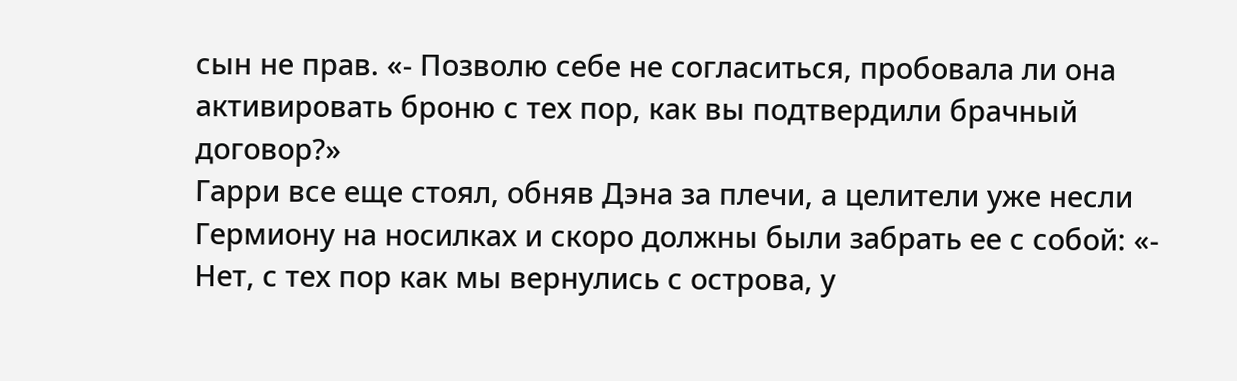сын не прав. «- Позволю себе не согласиться, пробовала ли она активировать броню с тех пор, как вы подтвердили брачный договор?»
Гарри все еще стоял, обняв Дэна за плечи, а целители уже несли Гермиону на носилках и скоро должны были забрать ее с собой: «- Нет, с тех пор как мы вернулись с острова, у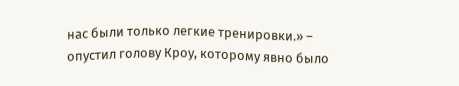нас были только легкие тренировки.» – опустил голову Кроу, которому явно было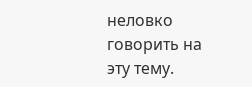неловко говорить на эту тему.